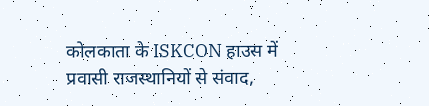कोलकाता के ISKCON हाउस में प्रवासी राजस्थानियों से संवाद,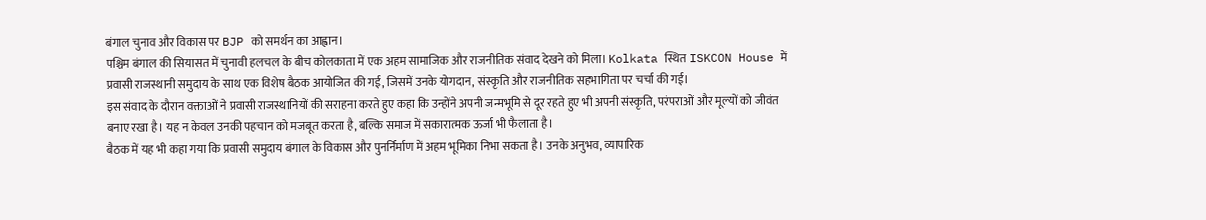बंगाल चुनाव और विकास पर BJP को समर्थन का आह्वान।
पश्चिम बंगाल की सियासत में चुनावी हलचल के बीच कोलकाता में एक अहम सामाजिक और राजनीतिक संवाद देखने को मिला। Kolkata स्थित ISKCON House में प्रवासी राजस्थानी समुदाय के साथ एक विशेष बैठक आयोजित की गई, जिसमें उनके योगदान, संस्कृति और राजनीतिक सहभागिता पर चर्चा की गई।
इस संवाद के दौरान वक्ताओं ने प्रवासी राजस्थानियों की सराहना करते हुए कहा कि उन्होंने अपनी जन्मभूमि से दूर रहते हुए भी अपनी संस्कृति, परंपराओं और मूल्यों को जीवंत बनाए रखा है। यह न केवल उनकी पहचान को मजबूत करता है, बल्कि समाज में सकारात्मक ऊर्जा भी फैलाता है।
बैठक में यह भी कहा गया कि प्रवासी समुदाय बंगाल के विकास और पुनर्निर्माण में अहम भूमिका निभा सकता है। उनके अनुभव, व्यापारिक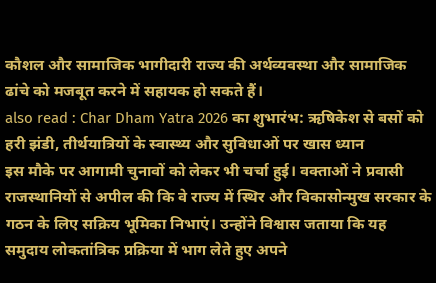कौशल और सामाजिक भागीदारी राज्य की अर्थव्यवस्था और सामाजिक ढांचे को मजबूत करने में सहायक हो सकते हैं।
also read : Char Dham Yatra 2026 का शुभारंभ: ऋषिकेश से बसों को हरी झंडी, तीर्थयात्रियों के स्वास्थ्य और सुविधाओं पर खास ध्यान
इस मौके पर आगामी चुनावों को लेकर भी चर्चा हुई। वक्ताओं ने प्रवासी राजस्थानियों से अपील की कि वे राज्य में स्थिर और विकासोन्मुख सरकार के गठन के लिए सक्रिय भूमिका निभाएं। उन्होंने विश्वास जताया कि यह समुदाय लोकतांत्रिक प्रक्रिया में भाग लेते हुए अपने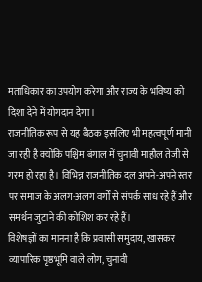मताधिकार का उपयोग करेगा और राज्य के भविष्य को दिशा देने में योगदान देगा।
राजनीतिक रूप से यह बैठक इसलिए भी महत्वपूर्ण मानी जा रही है क्योंकि पश्चिम बंगाल में चुनावी माहौल तेजी से गरम हो रहा है। विभिन्न राजनीतिक दल अपने-अपने स्तर पर समाज के अलग-अलग वर्गों से संपर्क साध रहे हैं और समर्थन जुटाने की कोशिश कर रहे हैं।
विशेषज्ञों का मानना है कि प्रवासी समुदाय, खासकर व्यापारिक पृष्ठभूमि वाले लोग, चुनावी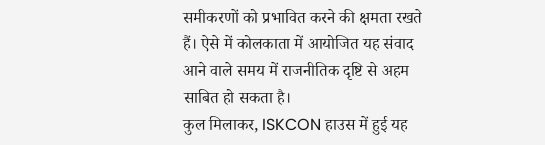समीकरणों को प्रभावित करने की क्षमता रखते हैं। ऐसे में कोलकाता में आयोजित यह संवाद आने वाले समय में राजनीतिक दृष्टि से अहम साबित हो सकता है।
कुल मिलाकर, ISKCON हाउस में हुई यह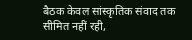बैठक केवल सांस्कृतिक संवाद तक सीमित नहीं रही,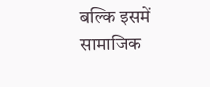बल्कि इसमें सामाजिक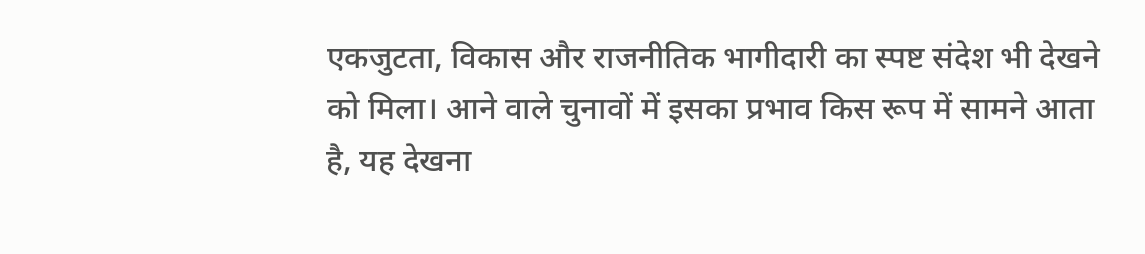एकजुटता, विकास और राजनीतिक भागीदारी का स्पष्ट संदेश भी देखने को मिला। आने वाले चुनावों में इसका प्रभाव किस रूप में सामने आता है, यह देखना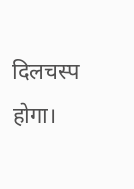दिलचस्प होगा।